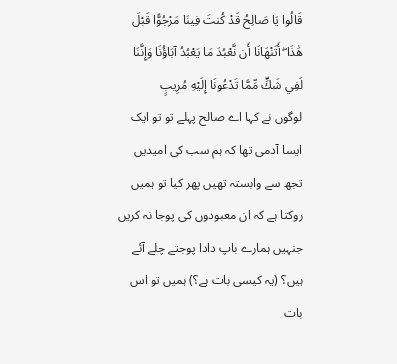قَالُوا يَا صَالِحُ قَدْ كُنتَ فِينَا مَرْجُوًّا قَبْلَ هَٰذَا ۖ أَتَنْهَانَا أَن نَّعْبُدَ مَا يَعْبُدُ آبَاؤُنَا وَإِنَّنَا لَفِي شَكٍّ مِّمَّا تَدْعُونَا إِلَيْهِ مُرِيبٍ
لوگوں نے کہا اے صالح پہلے تو تو ایک ایسا آدمی تھا کہ ہم سب کی امیدیں تجھ سے وابستہ تھیں پھر کیا تو ہمیں روکتا ہے کہ ان معبودوں کی پوجا نہ کریں جنہیں ہمارے باپ دادا پوجتے چلے آئے ہیں؟ (یہ کیسی بات ہے؟) ہمیں تو اس بات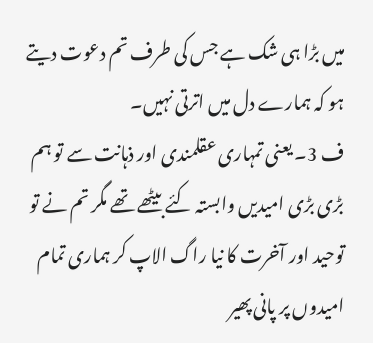میں بڑا ہی شک ہے جس کی طرف تم دعوت دیتے ہو کہ ہمارے دل میں اترتی نہیں۔
ف 3۔ یعنی تمہاری عقلمندی اور ذہانت سے تو ہم بڑی بڑی امیدیں وابستہ کئے بیٹھے تھے مگر تم نے تو توحید اور آخرت کا نیا راگ الاپ کر ہماری تمام امیدوں پر پانی پھیر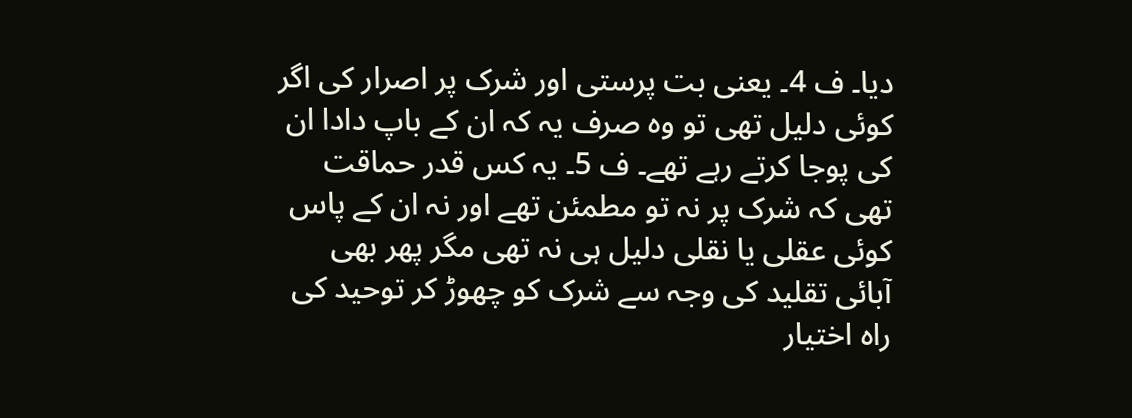دیا۔ ف 4۔ یعنی بت پرستی اور شرک پر اصرار کی اگر کوئی دلیل تھی تو وہ صرف یہ کہ ان کے باپ دادا ان کی پوجا کرتے رہے تھے۔ ف 5۔ یہ کس قدر حماقت تھی کہ شرک پر نہ تو مطمئن تھے اور نہ ان کے پاس کوئی عقلی یا نقلی دلیل ہی نہ تھی مگر پھر بھی آبائی تقلید کی وجہ سے شرک کو چھوڑ کر توحید کی راہ اختیار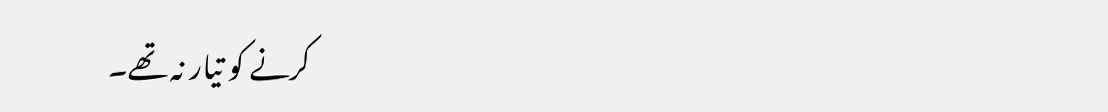کرنے کو تیار نہ تھے۔